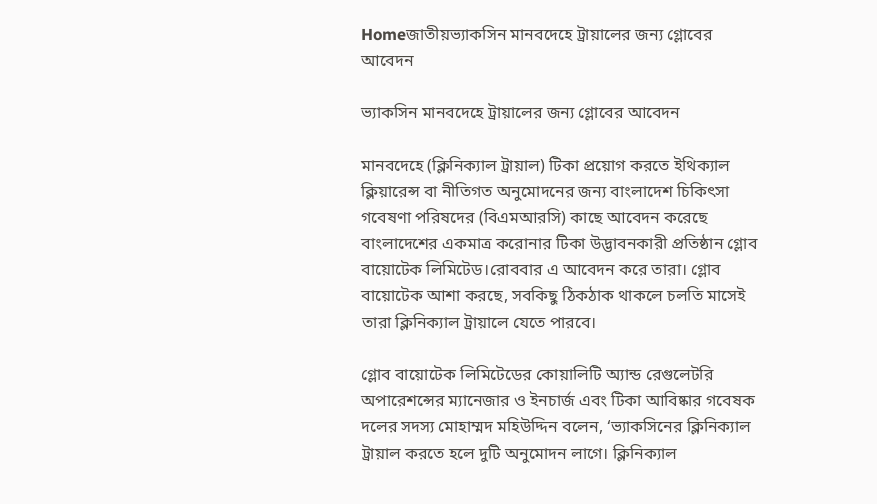Homeজাতীয়ভ্যাকসিন মানবদেহে ট্রায়ালের জন্য গ্লোবের আবেদন

ভ্যাকসিন মানবদেহে ট্রায়ালের জন্য গ্লোবের আবেদন

মানবদেহে (ক্লিনিক্যাল ট্রায়াল) টিকা প্রয়োগ করতে ইথিক্যাল ক্লিয়ারেন্স বা নীতিগত অনুমোদনের জন্য বাংলাদেশ চিকিৎসা গবেষণা পরিষদের (বিএমআরসি) কাছে আবেদন করেছে বাংলাদেশের একমাত্র করোনার টিকা উদ্ভাবনকারী প্রতিষ্ঠান গ্লোব বায়োটেক লিমিটেড।রোববার এ আবেদন করে তারা। গ্লোব বায়োটেক আশা করছে, সবকিছু ঠিকঠাক থাকলে চলতি মাসেই তারা ক্লিনিক্যাল ট্রায়ালে যেতে পারবে।

গ্লোব বায়োটেক লিমিটেডের কোয়ালিটি অ্যান্ড রেগুলেটরি অপারেশন্সের ম্যানেজার ও ইনচার্জ এবং টিকা আবিষ্কার গবেষক দলের সদস্য মোহাম্মদ মহিউদ্দিন বলেন, ‘ভ্যাকসিনের ক্লিনিক্যাল ট্রায়াল করতে হলে দুটি অনুমোদন লাগে। ক্লিনিক্যাল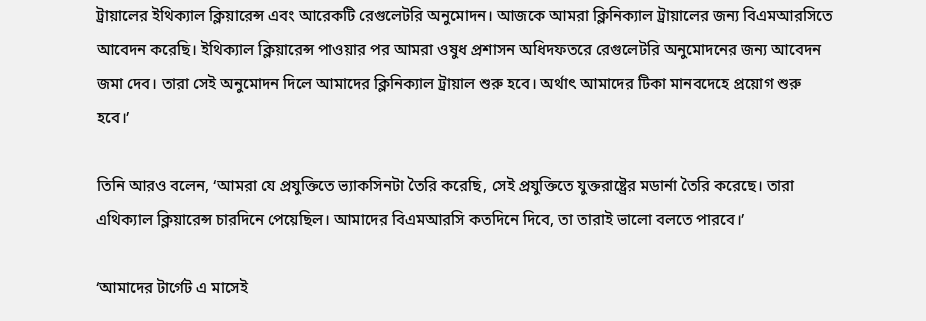ট্রায়ালের ইথিক্যাল ক্লিয়ারেন্স এবং আরেকটি রেগুলেটরি অনুমোদন। আজকে আমরা ক্লিনিক্যাল ট্রায়ালের জন্য বিএমআরসিতে আবেদন করেছি। ইথিক্যাল ক্লিয়ারেন্স পাওয়ার পর আমরা ওষুধ প্রশাসন অধিদফতরে রেগুলেটরি অনুমোদনের জন্য আবেদন জমা দেব। তারা সেই অনুমোদন দিলে আমাদের ক্লিনিক্যাল ট্রায়াল শুরু হবে। অর্থাৎ আমাদের টিকা মানবদেহে প্রয়োগ শুরু হবে।’

তিনি আরও বলেন, ‘আমরা যে প্রযুক্তিতে ভ্যাকসিনটা তৈরি করেছি, সেই প্রযুক্তিতে যুক্তরাষ্ট্রের মডার্না তৈরি করেছে। তারা এথিক্যাল ক্লিয়ারেন্স চারদিনে পেয়েছিল। আমাদের বিএমআরসি কতদিনে দিবে, তা তারাই ভালো বলতে পারবে।’

‘আমাদের টার্গেট এ মাসেই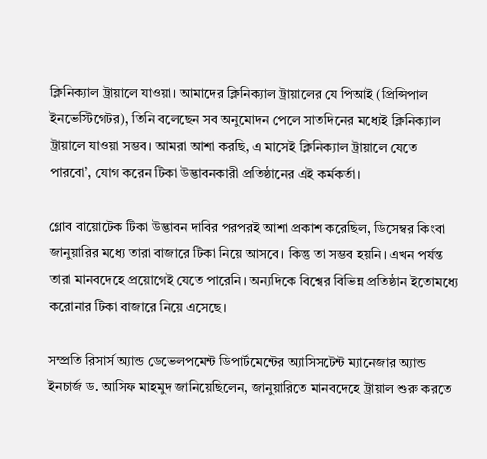ক্লিনিক্যাল ট্রায়ালে যাওয়া। আমাদের ক্লিনিক্যাল ট্রায়ালের যে পিআই (প্রিন্সিপাল ইনভেস্টিগেটর), তিনি বলেছেন সব অনুমোদন পেলে সাতদিনের মধ্যেই ক্লিনিক্যাল ট্রায়ালে যাওয়া সম্ভব। আমরা আশা করছি, এ মাসেই ক্লিনিক্যাল ট্রায়ালে যেতে পারবো’, যোগ করেন টিকা উদ্ভাবনকারী প্রতিষ্ঠানের এই কর্মকর্তা।

গ্লোব বায়োটেক টিকা উদ্ভাবন দাবির পরপরই আশা প্রকাশ করেছিল, ডিসেম্বর কিংবা জানুয়ারির মধ্যে তারা বাজারে টিকা নিয়ে আসবে। কিন্তু তা সম্ভব হয়নি। এখন পর্যন্ত তারা মানবদেহে প্রয়োগেই যেতে পারেনি। অন্যদিকে বিশ্বের বিভিন্ন প্রতিষ্ঠান ইতোমধ্যে করোনার টিকা বাজারে নিয়ে এসেছে।

সম্প্রতি রিসার্স অ্যান্ড ডেভেলপমেন্ট ডিপার্টমেন্টের অ্যাসিসটেন্ট ম্যানেজার অ্যান্ড ইনচার্জ ড. আসিফ মাহমুদ জানিয়েছিলেন, জানুয়ারিতে মানবদেহে ট্রায়াল শুরু করতে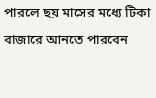পারলে ছয় মাসের মধ্যে টিকা বাজারে আনতে পারবেন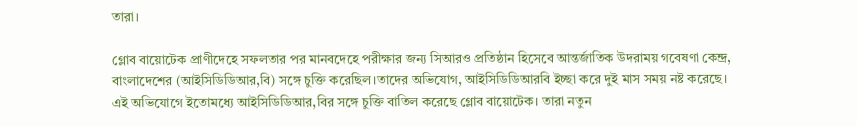তারা।

গ্লোব বায়োটেক প্রাণীদেহে সফলতার পর মানবদেহে পরীক্ষার জন্য সিআরও প্রতিষ্ঠান হিসেবে আন্তর্জাতিক উদরাময় গবেষণা কেন্দ্র, বাংলাদেশের (আইসিডিডিআর,বি) সঙ্গে চুক্তি করেছিল।তাদের অভিযোগ, আইসিডিডিআরবি ইচ্ছা করে দুই মাস সময় নষ্ট করেছে। এই অভিযোগে ইতোমধ্যে আইসিডিডিআর,বির সঙ্গে চুক্তি বাতিল করেছে গ্লোব বায়োটেক। তারা নতুন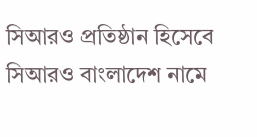সিআরও প্রতিষ্ঠান হিসেবে সিআরও বাংলাদেশ নামে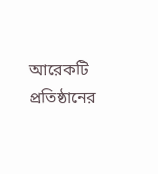আরেকটি প্রতিষ্ঠানের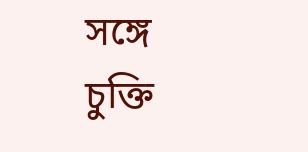সঙ্গে চুক্তি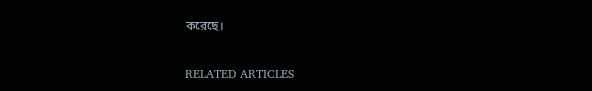করেছে।

RELATED ARTICLES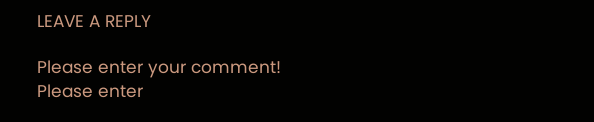LEAVE A REPLY

Please enter your comment!
Please enter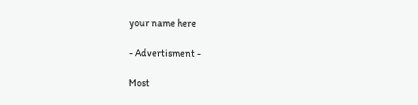your name here

- Advertisment -

Most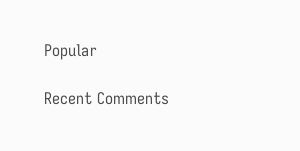Popular

Recent Comments